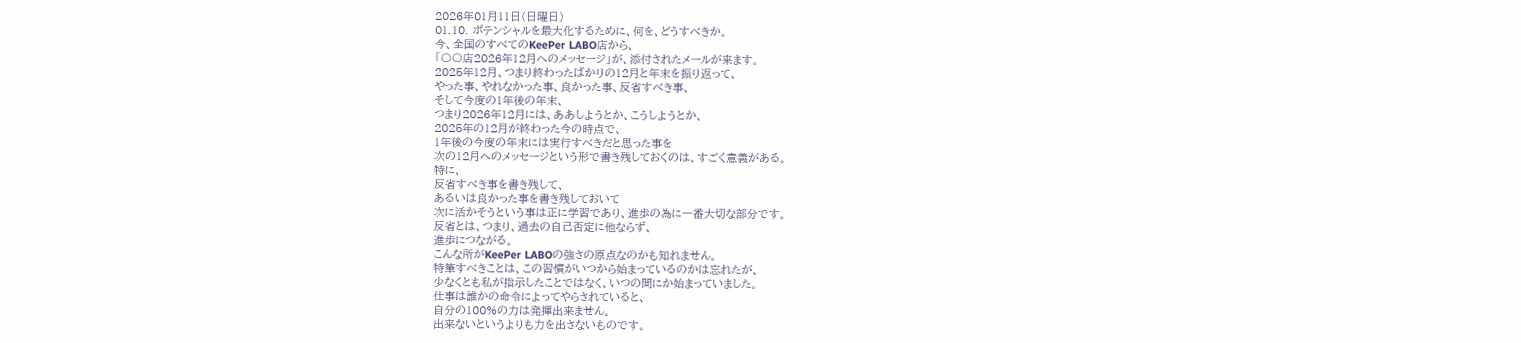2026年01月11日(日曜日)
01.10. ポテンシャルを最大化するために、何を、どうすべきか。
今、全国のすべてのKeePer LABO店から、
「〇〇店2026年12月へのメッセージ」が、添付されたメールが来ます。
2025年12月、つまり終わったばかりの12月と年末を振り返って、
やった事、やれなかった事、良かった事、反省すべき事、
そして今度の1年後の年末、
つまり2026年12月には、ああしようとか、こうしようとか、
2025年の12月が終わった今の時点で、
1年後の今度の年末には実行すべきだと思った事を
次の12月へのメッセージという形で書き残しておくのは、すごく意義がある。
特に、
反省すべき事を書き残して、
あるいは良かった事を書き残しておいて
次に活かそうという事は正に学習であり、進歩の為に一番大切な部分です。
反省とは、つまり、過去の自己否定に他ならず、
進歩につながる。
こんな所がKeePer LABOの強さの原点なのかも知れません。
特筆すべきことは、この習慣がいつから始まっているのかは忘れたが、
少なくとも私が指示したことではなく、いつの間にか始まっていました。
仕事は誰かの命令によってやらされていると、
自分の100%の力は発揮出来ません。
出来ないというよりも力を出さないものです。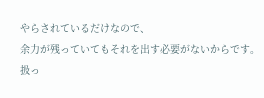やらされているだけなので、
余力が残っていてもそれを出す必要がないからです。
扱っ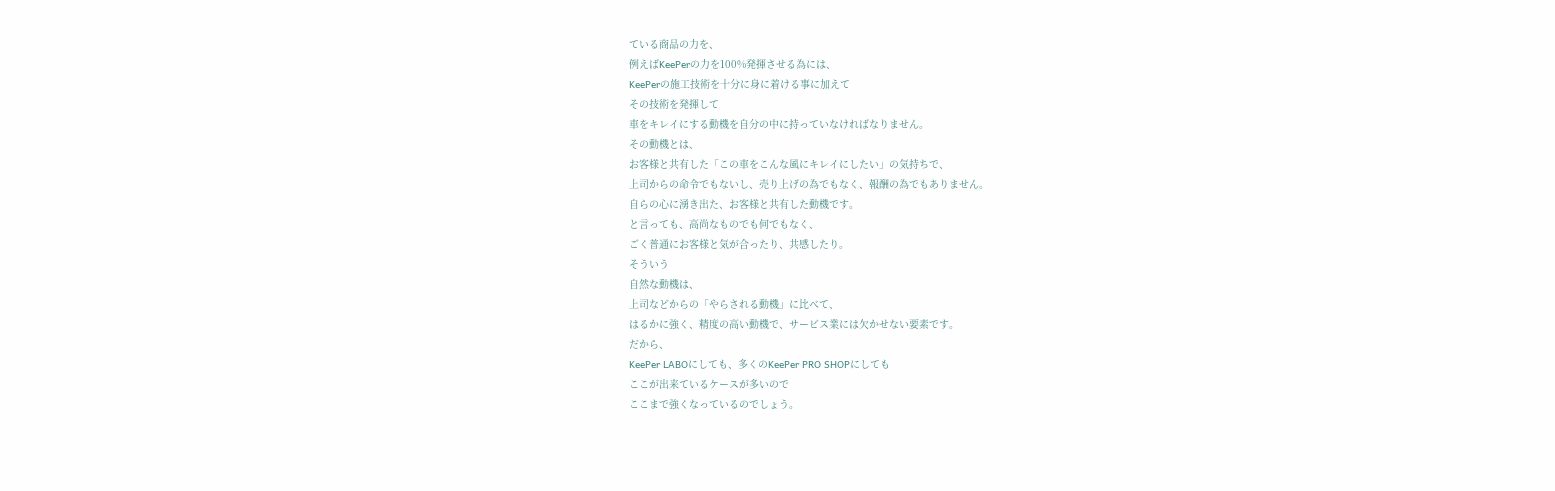ている商品の力を、
例えばKeePerの力を100%発揮させる為には、
KeePerの施工技術を十分に身に着ける事に加えて
その技術を発揮して
車をキレイにする動機を自分の中に持っていなければなりません。
その動機とは、
お客様と共有した「この車をこんな風にキレイにしたい」の気持ちで、
上司からの命令でもないし、売り上げの為でもなく、報酬の為でもありません。
自らの心に湧き出た、お客様と共有した動機です。
と言っても、高尚なものでも何でもなく、
ごく普通にお客様と気が合ったり、共感したり。
そういう
自然な動機は、
上司などからの「やらされる動機」に比べて、
はるかに強く、精度の高い動機で、サービス業には欠かせない要素です。
だから、
KeePer LABOにしても、多くのKeePer PRO SHOPにしても
ここが出来ているケースが多いので
ここまで強くなっているのでしょう。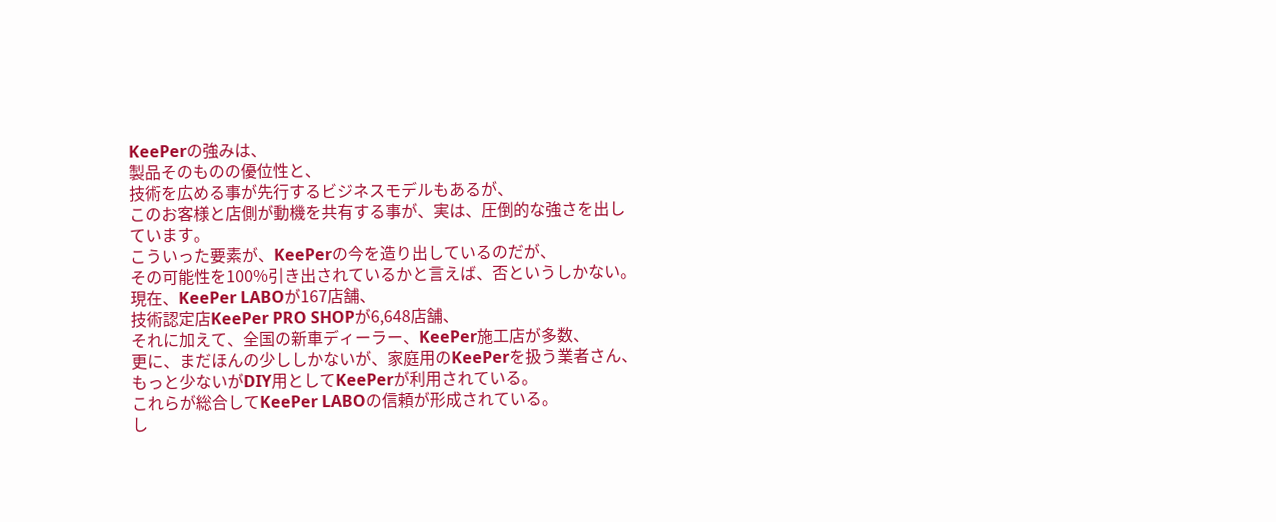KeePerの強みは、
製品そのものの優位性と、
技術を広める事が先行するビジネスモデルもあるが、
このお客様と店側が動機を共有する事が、実は、圧倒的な強さを出しています。
こういった要素が、KeePerの今を造り出しているのだが、
その可能性を100%引き出されているかと言えば、否というしかない。
現在、KeePer LABOが167店舗、
技術認定店KeePer PRO SHOPが6,648店舗、
それに加えて、全国の新車ディーラー、KeePer施工店が多数、
更に、まだほんの少ししかないが、家庭用のKeePerを扱う業者さん、
もっと少ないがDIY用としてKeePerが利用されている。
これらが総合してKeePer LABOの信頼が形成されている。
し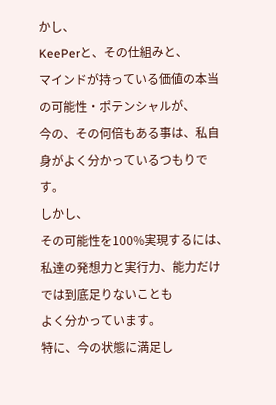かし、
KeePerと、その仕組みと、
マインドが持っている価値の本当の可能性・ポテンシャルが、
今の、その何倍もある事は、私自身がよく分かっているつもりです。
しかし、
その可能性を100%実現するには、
私達の発想力と実行力、能力だけでは到底足りないことも
よく分かっています。
特に、今の状態に満足し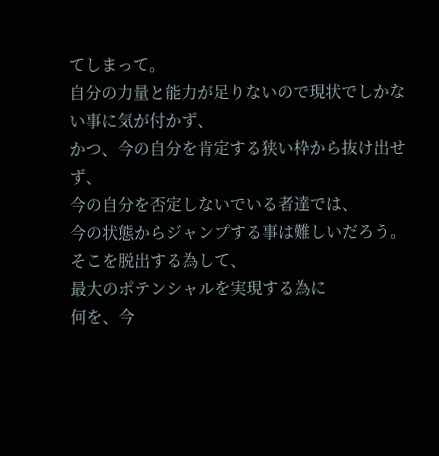てしまって。
自分の力量と能力が足りないので現状でしかない事に気が付かず、
かつ、今の自分を肯定する狭い枠から抜け出せず、
今の自分を否定しないでいる者達では、
今の状態からジャンプする事は難しいだろう。
そこを脱出する為して、
最大のポテンシャルを実現する為に
何を、今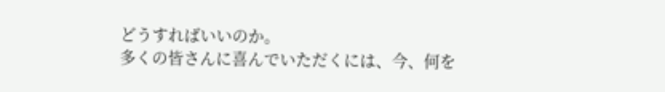どうすればいいのか。
多くの皆さんに喜んでいただくには、今、何を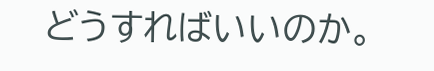どうすればいいのか。